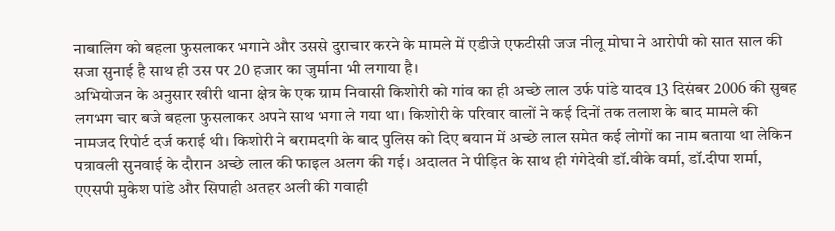नाबालिग को बहला फुसलाकर भगाने और उससे दुराचार करने के मामले में एडीजे एफटीसी जज नीलू मोघा ने आरोपी को सात साल की सजा सुनाई है साथ ही उस पर 20 हजार का जुर्माना भी लगाया है।
अभियोजन के अनुसार खीरी थाना क्षेत्र के एक ग्राम निवासी किशोरी को गांव का ही अच्छे लाल उर्फ पांडे यादव 13 दिसंबर 2006 की सुबह लगभग चार बजे बहला फुसलाकर अपने साथ भगा ले गया था। किशोरी के परिवार वालों ने कई दिनों तक तलाश के बाद मामले की नामजद रिपोर्ट दर्ज कराई थी। किशोरी ने बरामदगी के बाद पुलिस को दिए बयान में अच्छे लाल समेत कई लोगों का नाम बताया था लेकिन पत्रावली सुनवाई के दौरान अच्छे लाल की फाइल अलग की गई। अदालत ने पीड़ित के साथ ही गंगेदेवी डॉ.वीके वर्मा, डॉ.दीपा शर्मा, एएसपी मुकेश पांडे और सिपाही अतहर अली की गवाही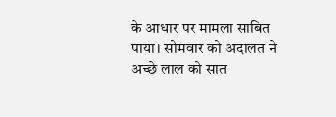के आधार पर मामला साबित पाया। सोमवार को अदालत ने अच्छे लाल को सात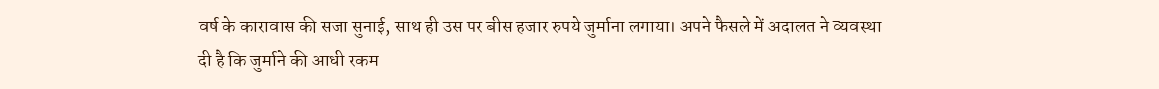वर्ष के कारावास की सजा सुनाई, साथ ही उस पर बीस हजार रुपये जुर्माना लगाया। अपने फैसले में अदालत ने व्यवस्था दी है कि जुर्माने की आधी रकम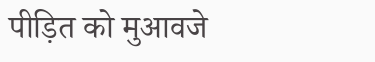पीड़ित को मुआवजे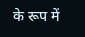के रूप में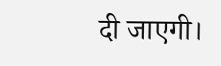दी जाएगी।